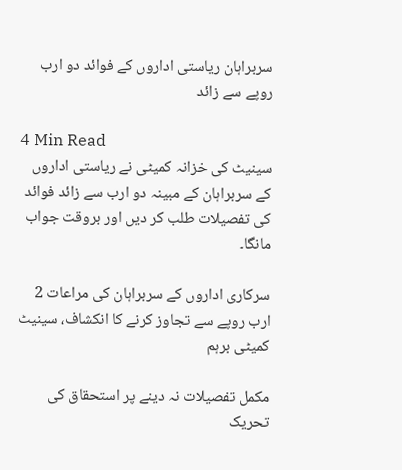سربراہان ریاستی اداروں کے فوائد دو ارب روپے سے زائد

4 Min Read
سینیٹ کی خزانہ کمیٹی نے ریاستی اداروں کے سربراہان کے مبینہ دو ارب سے زائد فوائد کی تفصیلات طلب کر دیں اور بروقت جواب مانگا۔

سرکاری اداروں کے سربراہان کی مراعات 2 ارب روپے سے تجاوز کرنے کا انکشاف، سینیٹ کمیٹی برہم

مکمل تفصیلات نہ دینے پر استحقاق کی تحریک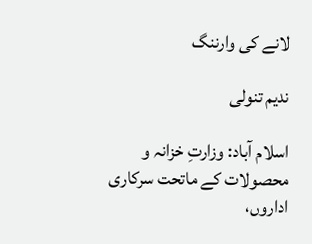لانے کی وارننگ

ندیم تنولی

اسلام آباد: وزارتِ خزانہ و محصولات کے ماتحت سرکاری اداروں،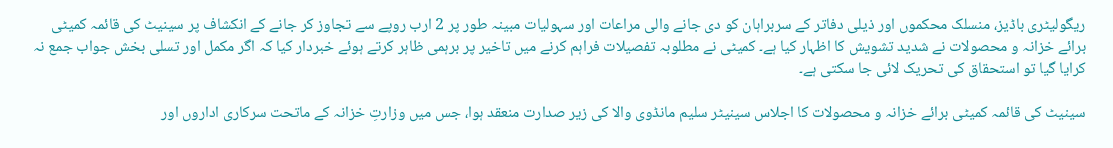ریگولیٹری باڈیز، منسلک محکموں اور ذیلی دفاتر کے سربراہان کو دی جانے والی مراعات اور سہولیات مبینہ طور پر 2 ارب روپے سے تجاوز کر جانے کے انکشاف پر سینیٹ کی قائمہ کمیٹی برائے خزانہ و محصولات نے شدید تشویش کا اظہار کیا ہے۔ کمیٹی نے مطلوبہ تفصیلات فراہم کرنے میں تاخیر پر برہمی ظاہر کرتے ہوئے خبردار کیا کہ اگر مکمل اور تسلی بخش جواب جمع نہ کرایا گیا تو استحقاق کی تحریک لائی جا سکتی ہے۔

سینیٹ کی قائمہ کمیٹی برائے خزانہ و محصولات کا اجلاس سینیٹر سلیم مانڈوی والا کی زیر صدارت منعقد ہوا، جس میں وزارتِ خزانہ کے ماتحت سرکاری اداروں اور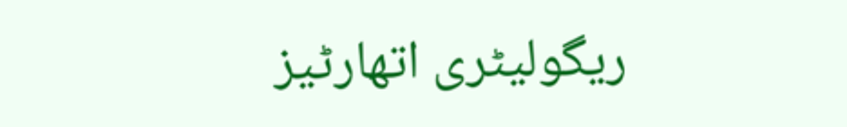ریگولیٹری اتھارٹیز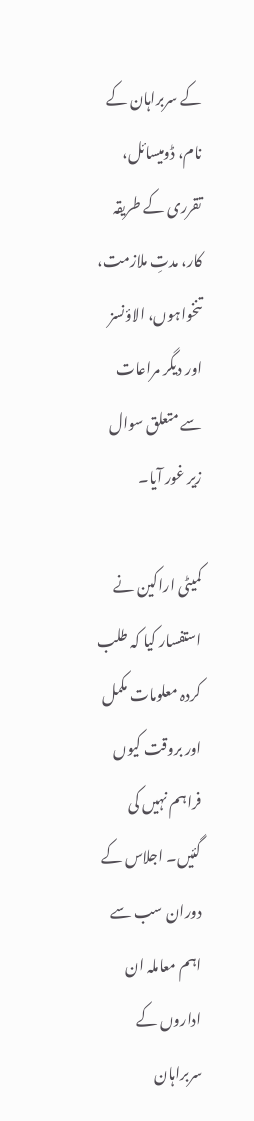کے سربراہان کے نام، ڈومیسائل، تقرری کے طریقہ کار، مدتِ ملازمت، تنخواہوں، الاؤنسز اور دیگر مراعات سے متعلق سوال زیر غور آیا۔

کمیٹی اراکین نے استفسار کیا کہ طلب کردہ معلومات مکمل اور بروقت کیوں فراہم نہیں کی گئیں۔ اجلاس کے دوران سب سے اہم معاملہ ان اداروں کے سربراہان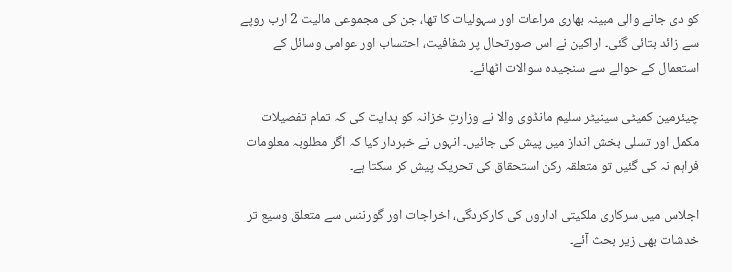کو دی جانے والی مبینہ بھاری مراعات اور سہولیات کا تھا، جن کی مجموعی مالیت 2 ارب روپے سے زائد بتائی گئی۔ اراکین نے اس صورتحال پر شفافیت، احتساب اور عوامی وسائل کے استعمال کے حوالے سے سنجیدہ سوالات اٹھائے۔

چیئرمین کمیٹی سینیٹر سلیم مانڈوی والا نے وزارتِ خزانہ کو ہدایت کی کہ تمام تفصیلات مکمل اور تسلی بخش انداز میں پیش کی جائیں۔ انہوں نے خبردار کیا کہ اگر مطلوبہ معلومات فراہم نہ کی گئیں تو متعلقہ رکن استحقاق کی تحریک پیش کر سکتا ہے۔

اجلاس میں سرکاری ملکیتی اداروں کی کارکردگی، اخراجات اور گورننس سے متعلق وسیع تر خدشات بھی زیر بحث آئے۔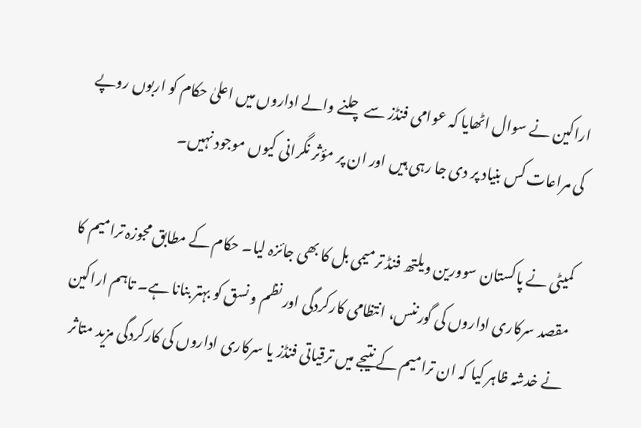اراکین نے سوال اٹھایا کہ عوامی فنڈز سے چلنے والے اداروں میں اعلیٰ حکام کو اربوں روپے کی مراعات کس بنیاد پر دی جا رہی ہیں اور ان پر مؤثر نگرانی کیوں موجود نہیں۔

کمیٹی نے پاکستان سوورین ویلتھ فنڈ ترمیمی بل کا بھی جائزہ لیا۔ حکام کے مطابق مجوزہ ترامیم کا مقصد سرکاری اداروں کی گورننس، انتظامی کارکردگی اور نظم و نسق کو بہتر بنانا ہے۔ تاہم اراکین نے خدشہ ظاہر کیا کہ ان ترامیم کے نتیجے میں ترقیاتی فنڈز یا سرکاری اداروں کی کارکردگی مزید متاثر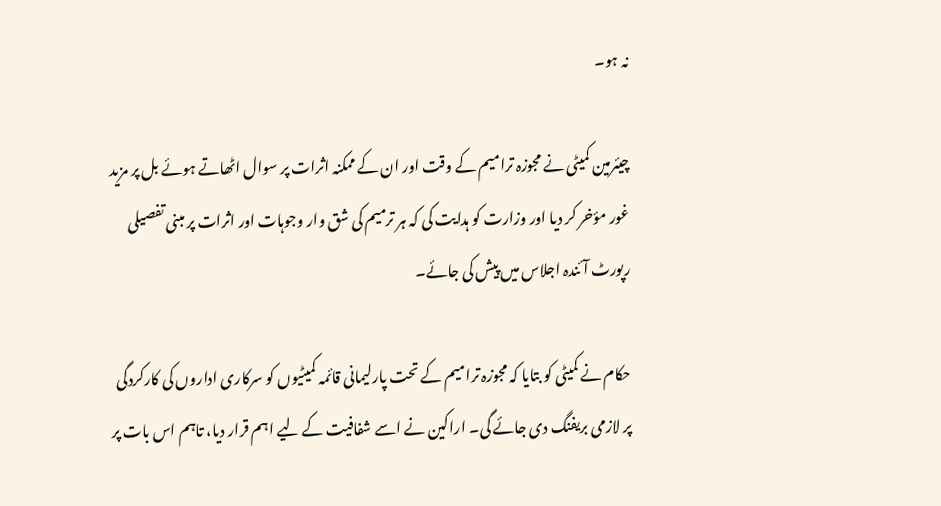نہ ہو۔

چیئرمین کمیٹی نے مجوزہ ترامیم کے وقت اور ان کے ممکنہ اثرات پر سوال اٹھاتے ہوئے بل پر مزید غور مؤخر کر دیا اور وزارت کو ہدایت کی کہ ہر ترمیم کی شق وار وجوہات اور اثرات پر مبنی تفصیلی رپورٹ آئندہ اجلاس میں پیش کی جائے۔

حکام نے کمیٹی کو بتایا کہ مجوزہ ترامیم کے تحت پارلیمانی قائمہ کمیٹیوں کو سرکاری اداروں کی کارکردگی پر لازمی بریفنگ دی جائے گی۔ اراکین نے اسے شفافیت کے لیے اہم قرار دیا، تاہم اس بات پر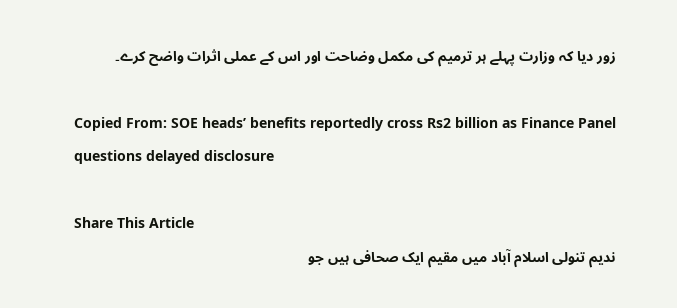زور دیا کہ وزارت پہلے ہر ترمیم کی مکمل وضاحت اور اس کے عملی اثرات واضح کرے۔

Copied From: SOE heads’ benefits reportedly cross Rs2 billion as Finance Panel questions delayed disclosure

Share This Article
ندیم تنولی اسلام آباد میں مقیم ایک صحافی ہیں جو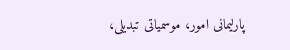پارلیمانی امور، موسمیاتی تبدیلی،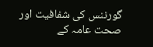گورننس کی شفافیت اور صحت عامہ کے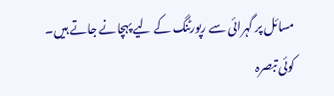مسائل پر گہرائی سے رپورٹنگ کے لیے پہچانے جاتے ہیں۔
کوئی تبصرہ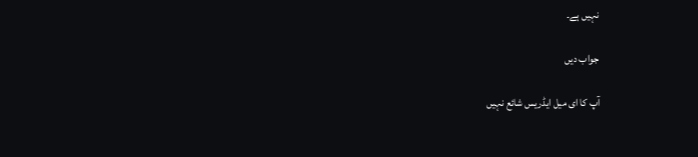نہیں ہے۔

جواب دیں

آپ کا ای میل ایڈریس شائع نہیں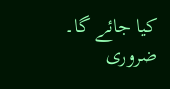کیا جائے گا۔ ضروری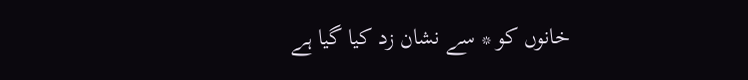خانوں کو * سے نشان زد کیا گیا ہے